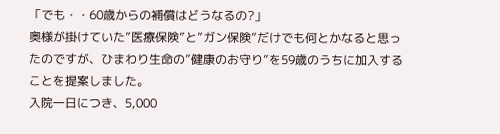「でも・・60歳からの補償はどうなるの?」
奥様が掛けていた”医療保険”と”ガン保険”だけでも何とかなると思ったのですが、ひまわり生命の”健康のお守り”を59歳のうちに加入することを提案しました。
入院一日につき、5,000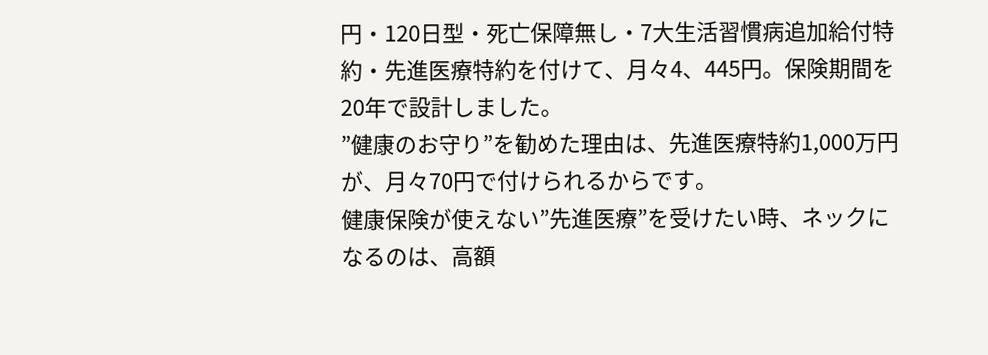円・120日型・死亡保障無し・7大生活習慣病追加給付特約・先進医療特約を付けて、月々4、445円。保険期間を20年で設計しました。
”健康のお守り”を勧めた理由は、先進医療特約1,000万円が、月々70円で付けられるからです。
健康保険が使えない”先進医療”を受けたい時、ネックになるのは、高額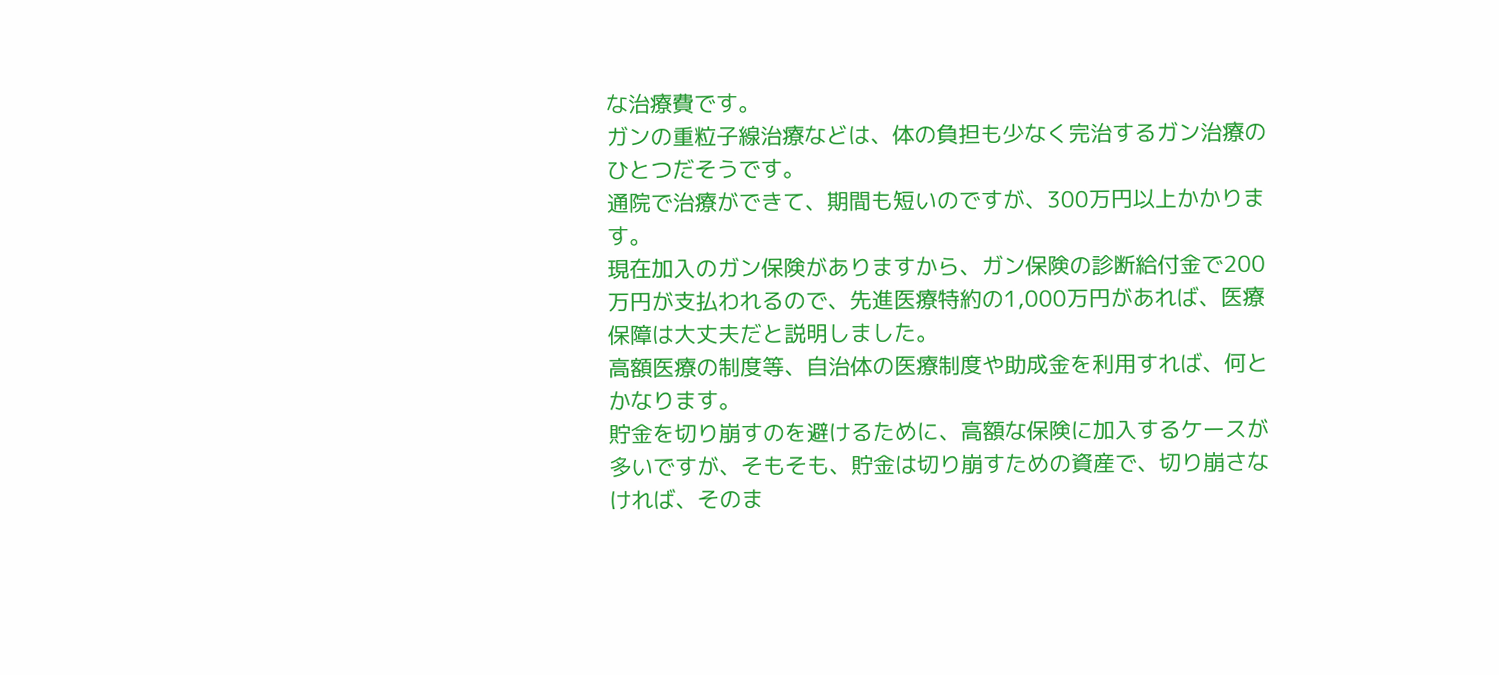な治療費です。
ガンの重粒子線治療などは、体の負担も少なく完治するガン治療のひとつだそうです。
通院で治療ができて、期間も短いのですが、300万円以上かかります。
現在加入のガン保険がありますから、ガン保険の診断給付金で200万円が支払われるので、先進医療特約の1,000万円があれば、医療保障は大丈夫だと説明しました。
高額医療の制度等、自治体の医療制度や助成金を利用すれば、何とかなります。
貯金を切り崩すのを避けるために、高額な保険に加入するケースが多いですが、そもそも、貯金は切り崩すための資産で、切り崩さなければ、そのま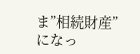ま”相続財産”になっ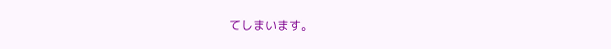てしまいます。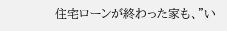住宅ローンが終わった家も、”い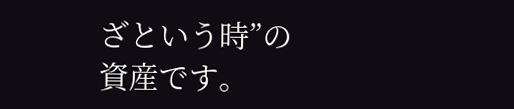ざという時”の資産です。